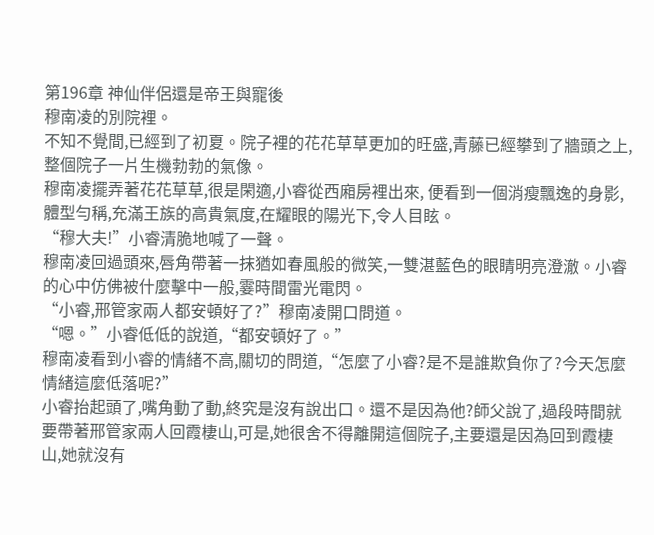第196章 神仙伴侶還是帝王與寵後
穆南凌的別院裡。
不知不覺間,已經到了初夏。院子裡的花花草草更加的旺盛,青藤已經攀到了牆頭之上,整個院子一片生機勃勃的氣像。
穆南凌擺弄著花花草草,很是閑適,小睿從西廂房裡出來, 便看到一個消瘦飄逸的身影,體型勻稱,充滿王族的高貴氣度,在耀眼的陽光下,令人目眩。
“穆大夫!”小睿清脆地喊了一聲。
穆南凌回過頭來,唇角帶著一抹猶如春風般的微笑,一雙湛藍色的眼睛明亮澄澈。小睿的心中仿佛被什麼擊中一般,霎時間雷光電閃。
“小睿,邢管家兩人都安頓好了?”穆南凌開口問道。
“嗯。”小睿低低的說道,“都安頓好了。”
穆南凌看到小睿的情緒不高,關切的問道,“怎麼了小睿?是不是誰欺負你了?今天怎麼情緒這麼低落呢?”
小睿抬起頭了,嘴角動了動,終究是沒有說出口。還不是因為他?師父說了,過段時間就要帶著邢管家兩人回霞棲山,可是,她很舍不得離開這個院子,主要還是因為回到霞棲山,她就沒有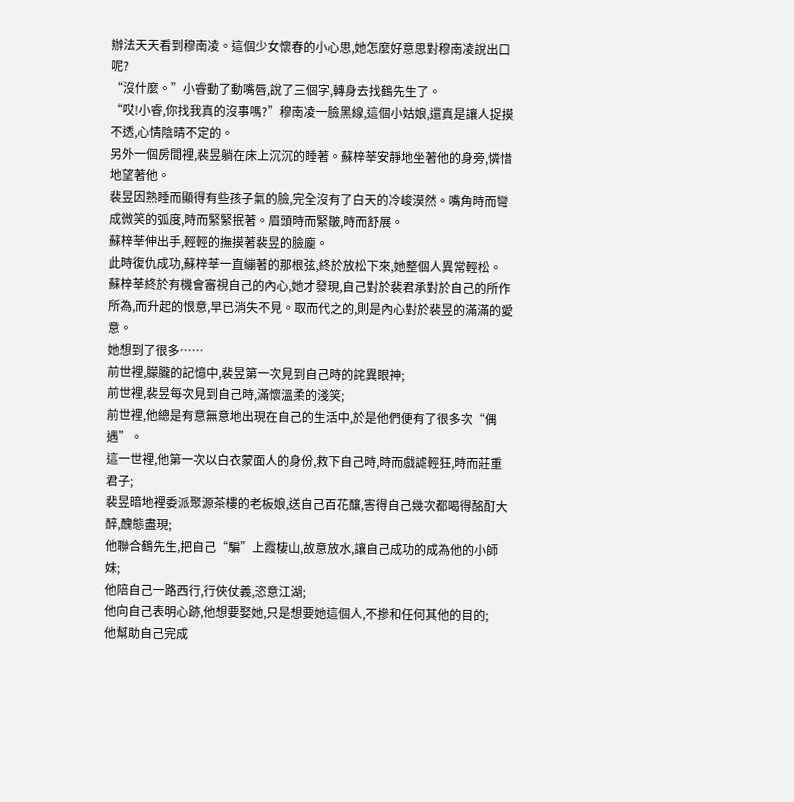辦法天天看到穆南凌。這個少女懷春的小心思,她怎麼好意思對穆南凌說出口呢?
“沒什麼。”小睿動了動嘴唇,說了三個字,轉身去找鶴先生了。
“哎!小睿,你找我真的沒事嗎?”穆南凌一臉黑線,這個小姑娘,還真是讓人捉摸不透,心情陰晴不定的。
另外一個房間裡,裴昱躺在床上沉沉的睡著。蘇梓莘安靜地坐著他的身旁,憐惜地望著他。
裴昱因熟睡而顯得有些孩子氣的臉,完全沒有了白天的冷峻漠然。嘴角時而彎成微笑的弧度,時而緊緊抿著。眉頭時而緊皺,時而舒展。
蘇梓莘伸出手,輕輕的撫摸著裴昱的臉龐。
此時復仇成功,蘇梓莘一直繃著的那根弦,終於放松下來,她整個人異常輕松。
蘇梓莘終於有機會審視自己的內心,她才發現,自己對於裴君承對於自己的所作所為,而升起的恨意,早已消失不見。取而代之的,則是內心對於裴昱的滿滿的愛意。
她想到了很多……
前世裡,朦朧的記憶中,裴昱第一次見到自己時的詫異眼神;
前世裡,裴昱每次見到自己時,滿懷溫柔的淺笑;
前世裡,他總是有意無意地出現在自己的生活中,於是他們便有了很多次“偶遇”。
這一世裡,他第一次以白衣蒙面人的身份,救下自己時,時而戲謔輕狂,時而莊重君子;
裴昱暗地裡委派聚源茶樓的老板娘,送自己百花釀,害得自己幾次都喝得酩酊大醉,醜態盡現;
他聯合鶴先生,把自己“騙”上霞棲山,故意放水,讓自己成功的成為他的小師妹;
他陪自己一路西行,行俠仗義,恣意江湖;
他向自己表明心跡,他想要娶她,只是想要她這個人,不摻和任何其他的目的;
他幫助自己完成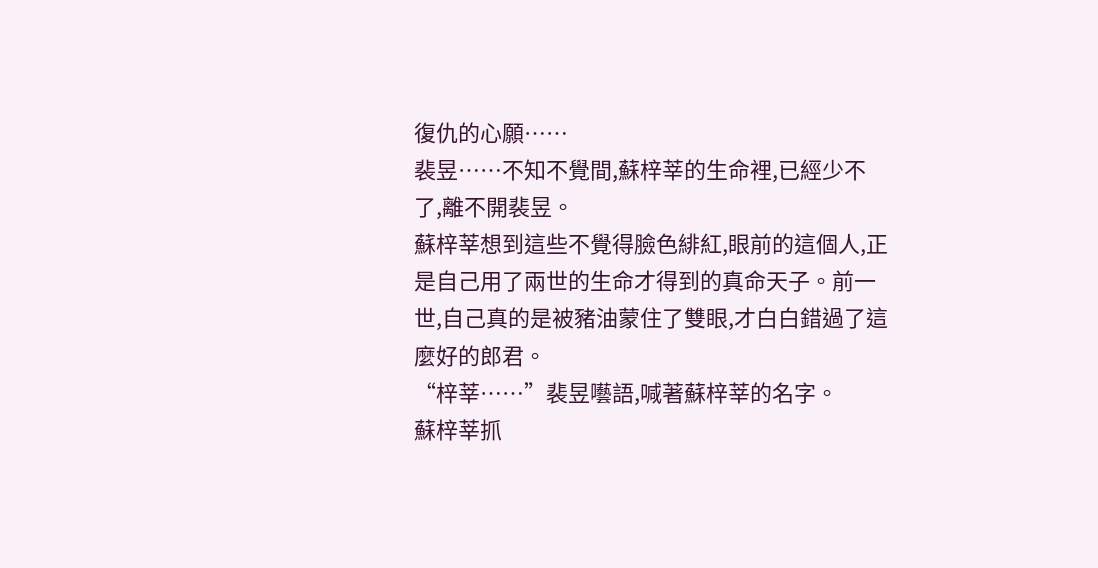復仇的心願……
裴昱……不知不覺間,蘇梓莘的生命裡,已經少不了,離不開裴昱。
蘇梓莘想到這些不覺得臉色緋紅,眼前的這個人,正是自己用了兩世的生命才得到的真命天子。前一世,自己真的是被豬油蒙住了雙眼,才白白錯過了這麼好的郎君。
“梓莘……”裴昱囈語,喊著蘇梓莘的名字。
蘇梓莘抓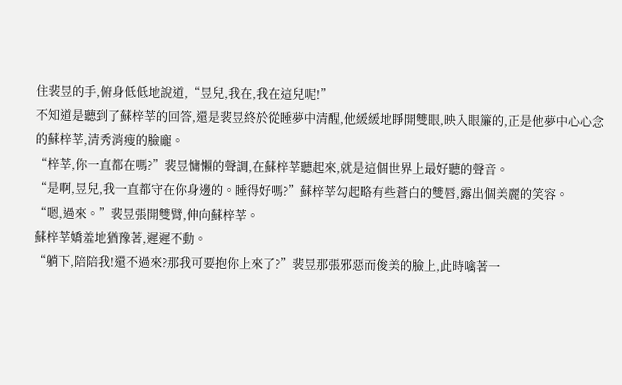住裴昱的手,俯身低低地說道,“昱兒,我在,我在這兒呢!”
不知道是聽到了蘇梓莘的回答,還是裴昱終於從睡夢中清醒,他緩緩地睜開雙眼,映入眼簾的,正是他夢中心心念的蘇梓莘,清秀消瘦的臉龐。
“梓莘,你一直都在嗎?”裴昱慵懶的聲調,在蘇梓莘聽起來,就是這個世界上最好聽的聲音。
“是啊,昱兒,我一直都守在你身邊的。睡得好嗎?”蘇梓莘勾起略有些蒼白的雙唇,露出個美麗的笑容。
“嗯,過來。”裴昱張開雙臂,伸向蘇梓莘。
蘇梓莘嬌羞地猶豫著,遲遲不動。
“躺下,陪陪我!還不過來?那我可要抱你上來了?”裴昱那張邪惡而俊美的臉上,此時噙著一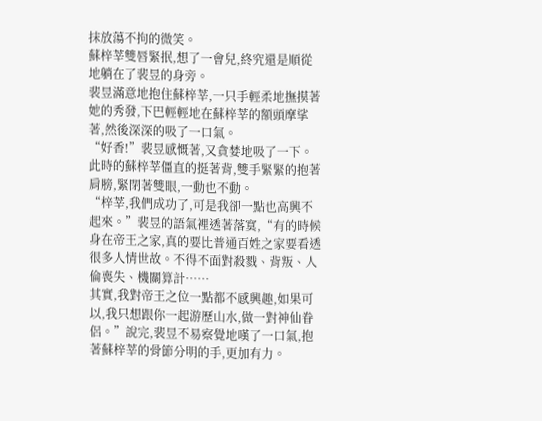抹放蕩不拘的微笑。
蘇梓莘雙唇緊抿,想了一會兒,終究還是順從地躺在了裴昱的身旁。
裴昱滿意地抱住蘇梓莘,一只手輕柔地撫摸著她的秀發,下巴輕輕地在蘇梓莘的額頭摩挲著,然後深深的吸了一口氣。
“好香!”裴昱感慨著,又貪婪地吸了一下。
此時的蘇梓莘僵直的挺著背,雙手緊緊的抱著肩膀,緊閉著雙眼,一動也不動。
“梓莘,我們成功了,可是我卻一點也高興不起來。”裴昱的語氣裡透著落寞,“有的時候身在帝王之家,真的要比普通百姓之家要看透很多人情世故。不得不面對殺戮、背叛、人倫喪失、機關算計……
其實,我對帝王之位一點都不感興趣,如果可以,我只想跟你一起游歷山水,做一對神仙眷侶。”說完,裴昱不易察覺地嘆了一口氣,抱著蘇梓莘的骨節分明的手,更加有力。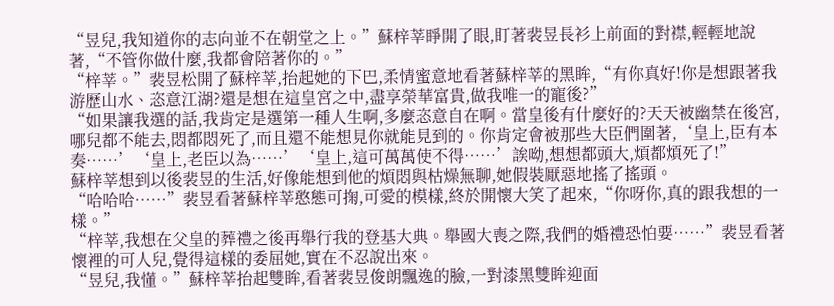“昱兒,我知道你的志向並不在朝堂之上。”蘇梓莘睜開了眼,盯著裴昱長衫上前面的對襟,輕輕地說著,“不管你做什麼,我都會陪著你的。”
“梓莘。”裴昱松開了蘇梓莘,抬起她的下巴,柔情蜜意地看著蘇梓莘的黑眸,“有你真好!你是想跟著我游歷山水、恣意江湖?還是想在這皇宮之中,盡享榮華富貴,做我唯一的寵後?”
“如果讓我選的話,我肯定是選第一種人生啊,多麼恣意自在啊。當皇後有什麼好的?天天被幽禁在後宮,哪兒都不能去,悶都悶死了,而且還不能想見你就能見到的。你肯定會被那些大臣們圍著,‘皇上,臣有本奏……’‘皇上,老臣以為……’‘皇上,這可萬萬使不得……’誒呦,想想都頭大,煩都煩死了!”
蘇梓莘想到以後裴昱的生活,好像能想到他的煩悶與枯燥無聊,她假裝厭惡地搖了搖頭。
“哈哈哈……”裴昱看著蘇梓莘憨態可掬,可愛的模樣,終於開懷大笑了起來,“你呀你,真的跟我想的一樣。”
“梓莘,我想在父皇的葬禮之後再舉行我的登基大典。舉國大喪之際,我們的婚禮恐怕要……”裴昱看著懷裡的可人兒,覺得這樣的委屈她,實在不忍說出來。
“昱兒,我懂。”蘇梓莘抬起雙眸,看著裴昱俊朗飄逸的臉,一對漆黑雙眸迎面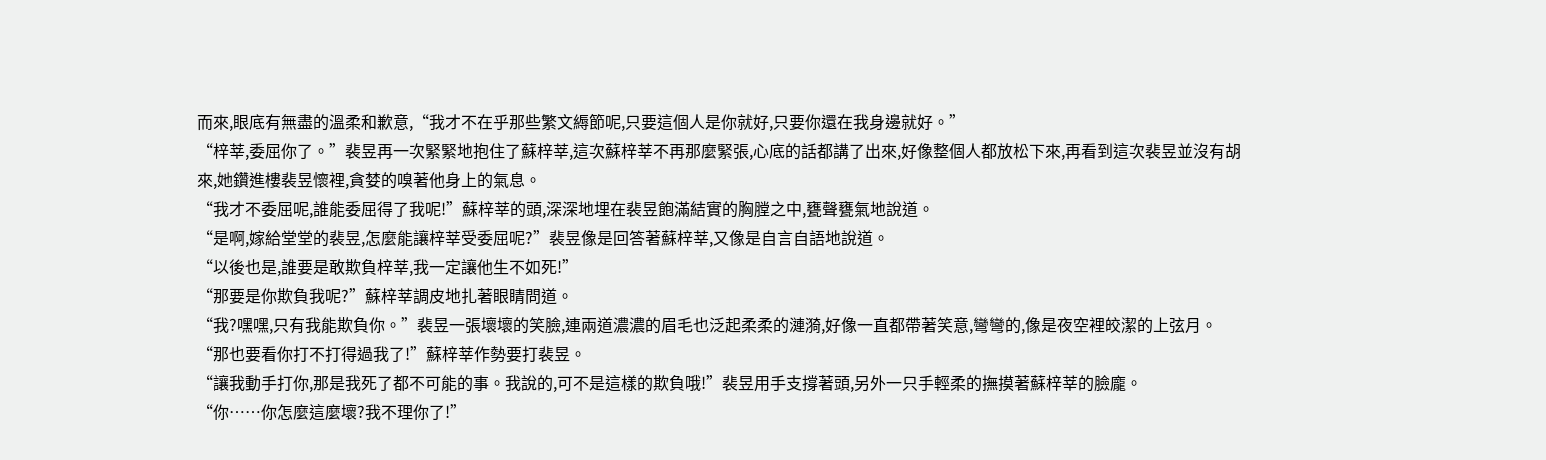而來,眼底有無盡的溫柔和歉意,“我才不在乎那些繁文縟節呢,只要這個人是你就好,只要你還在我身邊就好。”
“梓莘,委屈你了。”裴昱再一次緊緊地抱住了蘇梓莘,這次蘇梓莘不再那麼緊張,心底的話都講了出來,好像整個人都放松下來,再看到這次裴昱並沒有胡來,她鑽進樓裴昱懷裡,貪婪的嗅著他身上的氣息。
“我才不委屈呢,誰能委屈得了我呢!”蘇梓莘的頭,深深地埋在裴昱飽滿結實的胸膛之中,甕聲甕氣地說道。
“是啊,嫁給堂堂的裴昱,怎麼能讓梓莘受委屈呢?”裴昱像是回答著蘇梓莘,又像是自言自語地說道。
“以後也是,誰要是敢欺負梓莘,我一定讓他生不如死!”
“那要是你欺負我呢?”蘇梓莘調皮地扎著眼睛問道。
“我?嘿嘿,只有我能欺負你。”裴昱一張壞壞的笑臉,連兩道濃濃的眉毛也泛起柔柔的漣漪,好像一直都帶著笑意,彎彎的,像是夜空裡皎潔的上弦月。
“那也要看你打不打得過我了!”蘇梓莘作勢要打裴昱。
“讓我動手打你,那是我死了都不可能的事。我說的,可不是這樣的欺負哦!”裴昱用手支撐著頭,另外一只手輕柔的撫摸著蘇梓莘的臉龐。
“你……你怎麼這麼壞?我不理你了!”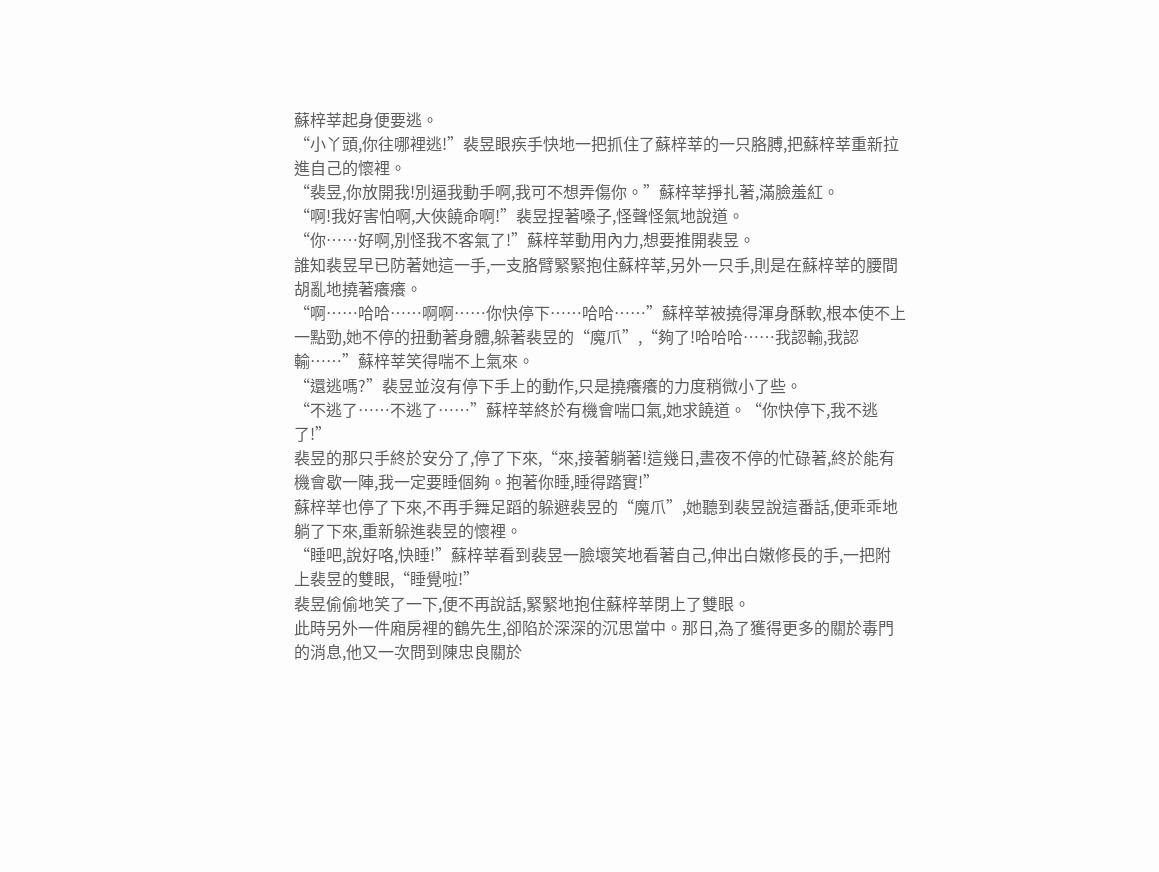蘇梓莘起身便要逃。
“小丫頭,你往哪裡逃!”裴昱眼疾手快地一把抓住了蘇梓莘的一只胳膊,把蘇梓莘重新拉進自己的懷裡。
“裴昱,你放開我!別逼我動手啊,我可不想弄傷你。”蘇梓莘掙扎著,滿臉羞紅。
“啊!我好害怕啊,大俠饒命啊!”裴昱捏著嗓子,怪聲怪氣地說道。
“你……好啊,別怪我不客氣了!”蘇梓莘動用內力,想要推開裴昱。
誰知裴昱早已防著她這一手,一支胳臂緊緊抱住蘇梓莘,另外一只手,則是在蘇梓莘的腰間胡亂地撓著癢癢。
“啊……哈哈……啊啊……你快停下……哈哈……”蘇梓莘被撓得渾身酥軟,根本使不上一點勁,她不停的扭動著身體,躲著裴昱的“魔爪”,“夠了!哈哈哈……我認輸,我認輸……”蘇梓莘笑得喘不上氣來。
“還逃嗎?”裴昱並沒有停下手上的動作,只是撓癢癢的力度稍微小了些。
“不逃了……不逃了……”蘇梓莘終於有機會喘口氣,她求饒道。“你快停下,我不逃了!”
裴昱的那只手終於安分了,停了下來,“來,接著躺著!這幾日,晝夜不停的忙碌著,終於能有機會歇一陣,我一定要睡個夠。抱著你睡,睡得踏實!”
蘇梓莘也停了下來,不再手舞足蹈的躲避裴昱的“魔爪”,她聽到裴昱說這番話,便乖乖地躺了下來,重新躲進裴昱的懷裡。
“睡吧,說好咯,快睡!”蘇梓莘看到裴昱一臉壞笑地看著自己,伸出白嫩修長的手,一把附上裴昱的雙眼,“睡覺啦!”
裴昱偷偷地笑了一下,便不再說話,緊緊地抱住蘇梓莘閉上了雙眼。
此時另外一件廂房裡的鶴先生,卻陷於深深的沉思當中。那日,為了獲得更多的關於毒門的消息,他又一次問到陳忠良關於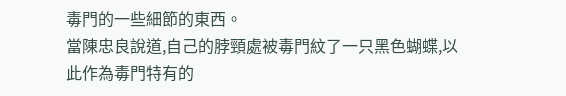毒門的一些細節的東西。
當陳忠良說道,自己的脖頸處被毒門紋了一只黑色蝴蝶,以此作為毒門特有的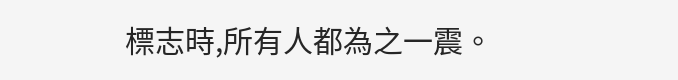標志時,所有人都為之一震。